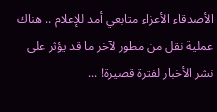الأصدقاء الأعزاء متابعي أمد للإعلام .. هناك عملية نقل من مطور لآخر ما قد يؤثر على نشر الأخبار لفترة قصيرة! ...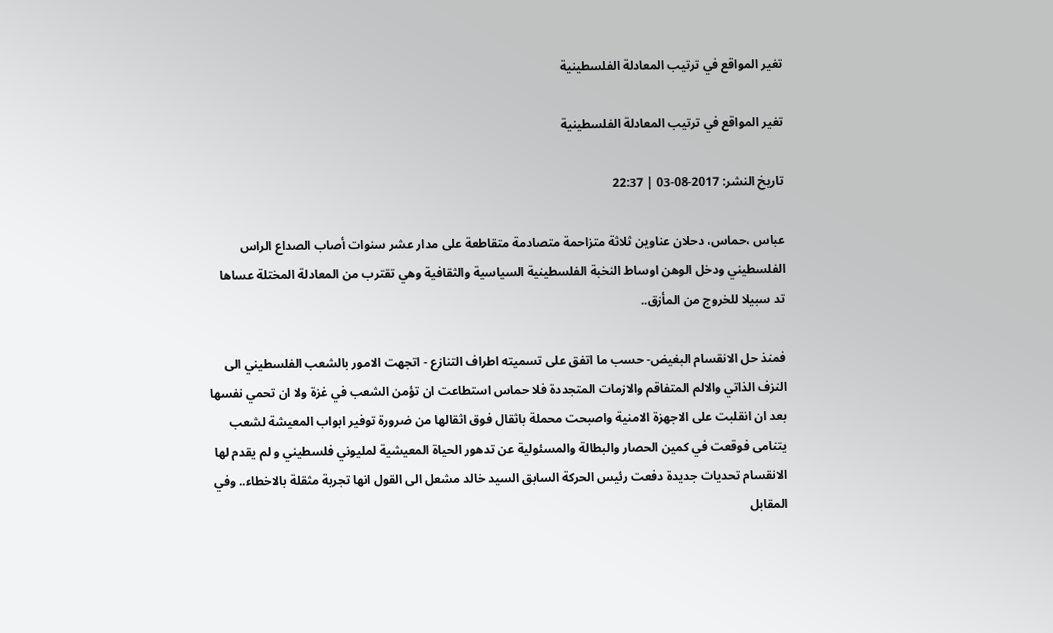تغير المواقع في ترتيب المعادلة الفلسطينية

تغير المواقع في ترتيب المعادلة الفلسطينية

تاريخ النشر: 2017-08-03 | 22:37

عباس ،حماس، دحلان عناوين ثلاثة متزاحمة متصادمة متقاطعة على مدار عشر سنوات أصاب الصداع الراس الفلسطيني ودخل الوهن اوساط النخبة الفلسطينية السياسية والثقافية وهي تقترب من المعادلة المختلة عساها تد سبيلا للخروج من المأزق..

فمنذ حل الانقسام البغيض- حسب ما اتفق على تسميته اطراف التنازع - اتجهت الامور بالشعب الفلسطيني الى النزف الذاتي والالم المتفاقم والازمات المتجددة فلا حماس استطاعت ان تؤمن الشعب في غزة ولا ان تحمي نفسها بعد ان انقلبت على الاجهزة الامنية واصبحت محملة باثقال فوق اثقالها من ضرورة توفير ابواب المعيشة لشعب يتنامى فوقعت في كمين الحصار والبطالة والمسئولية عن تدهور الحياة المعيشية لمليوني فلسطيني و لم يقدم لها الانقسام تحديات جديدة دفعت رئيس الحركة السابق السيد خالد مشعل الى القول انها تجربة مثقلة بالاخطاء.. وفي المقابل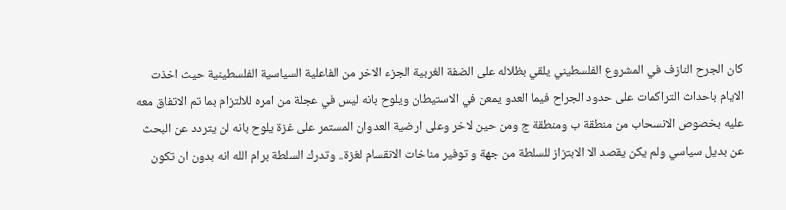كان الجرح النازف في المشروع الفلسطيني يلقي بظلاله على الضفة الغربية الجزء الاخر من الفاعلية السياسية الفلسطينية حيث اخذت الايام باحداث التراكمات على حدود الجراح فيما العدو يمعن في الاستيطان ويلوح بانه ليس في عجلة من امره للالتزام بما تم الاتفاق معه عليه بخصوص الانسحاب من منطقة ب ومنطقة ج ومن حين لاخر وعلى ارضية العدوان المستمر على غزة يلوح بانه لن يتردد عن البحث عن بديل سياسي ولم يكن يقصد الا الابتزاز للسلطة من جهة و توفير مناخات الانقسام لغزة.. وتدرك السلطة برام الله انه بدون ان تكون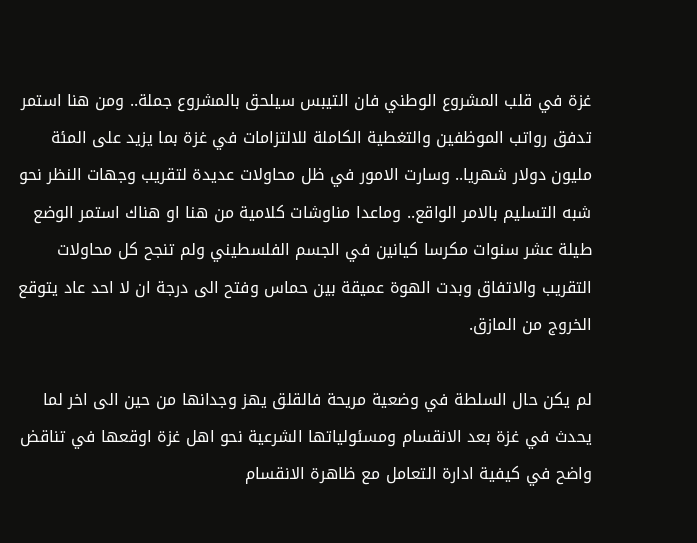غزة في قلب المشروع الوطني فان التيبس سيلحق بالمشروع جملة.. ومن هنا استمر تدفق رواتب الموظفين والتغطية الكاملة للالتزامات في غزة بما يزيد على المئة مليون دولار شهريا.. وسارت الامور في ظل محاولات عديدة لتقريب وجهات النظر نحو شبه التسليم بالامر الواقع.. وماعدا مناوشات كلامية من هنا او هناك استمر الوضع طيلة عشر سنوات مكرسا كيانين في الجسم الفلسطيني ولم تنجح كل محاولات التقريب والاتفاق وبدت الهوة عميقة بين حماس وفتح الى درجة ان لا احد عاد يتوقع الخروج من المازق.

لم يكن حال السلطة في وضعية مريحة فالقلق يهز وجدانها من حين الى اخر لما يحدث في غزة بعد الانقسام ومسئولياتها الشرعية نحو اهل غزة اوقعها في تناقض واضح في كيفية ادارة التعامل مع ظاهرة الانقسام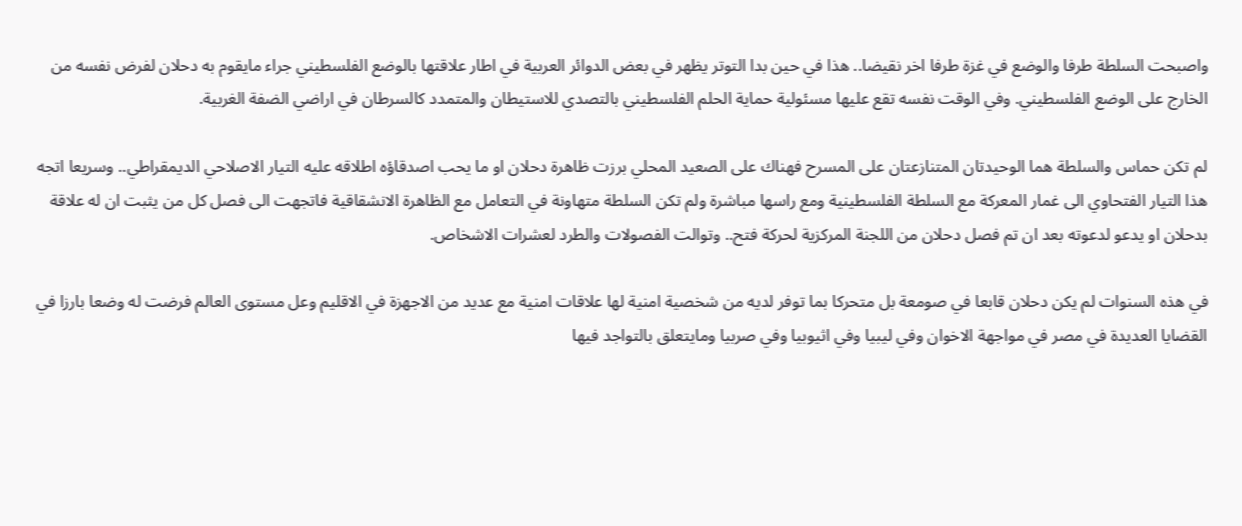واصبحت السلطة طرفا والوضع في غزة طرفا اخر نقيضا.. هذا في حين بدا التوتر يظهر في بعض الدوائر العربية في اطار علاقتها بالوضع الفلسطيني جراء مايقوم به دحلان لفرض نفسه من الخارج على الوضع الفلسطيني. وفي الوقت نفسه تقع عليها مسئولية حماية الحلم الفلسطيني بالتصدي للاستيطان والمتمدد كالسرطان في اراضي الضفة الغربية.

لم تكن حماس والسلطة هما الوحيدتان المتنازعتان على المسرح فهناك على الصعيد المحلي برزت ظاهرة دحلان او ما يحب اصدقاؤه اطلاقه عليه التيار الاصلاحي الديمقراطي.. وسريعا اتجه هذا التيار الفتحاوي الى غمار المعركة مع السلطة الفلسطينية ومع راسها مباشرة ولم تكن السلطة متهاونة في التعامل مع الظاهرة الانشقاقية فاتجهت الى فصل كل من يثبت ان له علاقة بدحلان او يدعو لدعوته بعد ان تم فصل دحلان من اللجنة المركزية لحركة فتح.. وتوالت الفصولات والطرد لعشرات الاشخاص.

في هذه السنوات لم يكن دحلان قابعا في صومعة بل متحركا بما توفر لديه من شخصية امنية لها علاقات امنية مع عديد من الاجهزة في الاقليم وعل مستوى العالم فرضت له وضعا بارزا في القضايا العديدة في مصر في مواجهة الاخوان وفي ليبيا وفي اثيوبيا وفي صربيا ومايتعلق بالتواجد فيها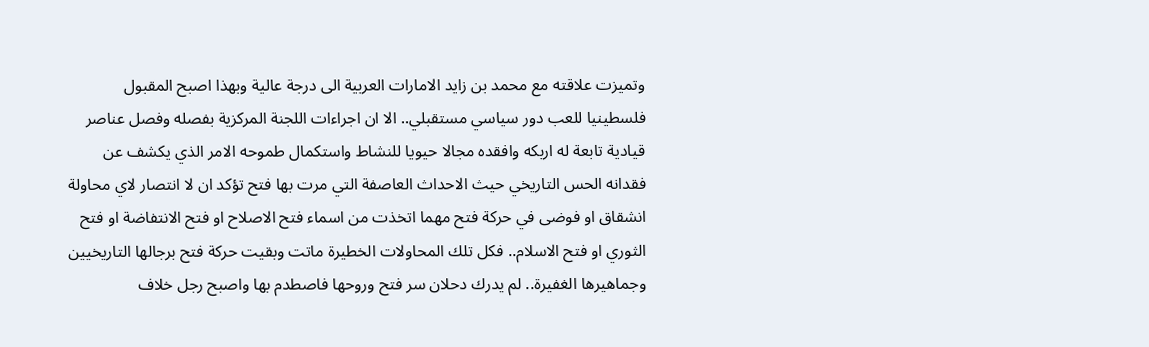وتميزت علاقته مع محمد بن زايد الامارات العربية الى درجة عالية وبهذا اصبح المقبول فلسطينيا للعب دور سياسي مستقبلي.. الا ان اجراءات اللجنة المركزية بفصله وفصل عناصر قيادية تابعة له اربكه وافقده مجالا حيويا للنشاط واستكمال طموحه الامر الذي يكشف عن فقدانه الحس التاريخي حيث الاحداث العاصفة التي مرت بها فتح تؤكد ان لا انتصار لاي محاولة انشقاق او فوضى في حركة فتح مهما اتخذت من اسماء فتح الاصلاح او فتح الانتفاضة او فتح الثوري او فتح الاسلام.. فكل تلك المحاولات الخطيرة ماتت وبقيت حركة فتح برجالها التاريخيين وجماهيرها الغفيرة.. لم يدرك دحلان سر فتح وروحها فاصطدم بها واصبح رجل خلاف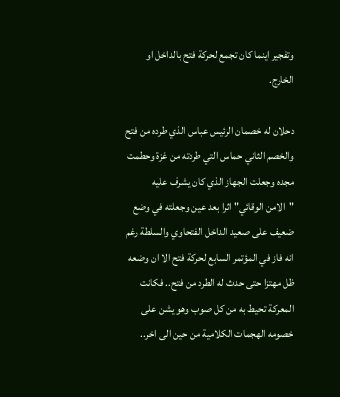وتفجير اينما كان تجمع لحركة فتح بالداخل او الخارج.

دحلان له خصمان الرئيس عباس الذي طرده من فتح والخصم الثاني حماس التي طردته من غزة وحطمت مجده وجعلت الجهاز الذي كان يشرف عليه "الامن الوقائي" اثرا بعد عين وجعلته في وضع ضعيف على صعيد الداخل الفتحاوي والسلطة رغم انه فاز في المؤتمر السابع لحركة فتح الا ان وضعه ظل مهتزا حتى حدث له الطرد من فتح.. فكانت المعركة تحيط به من كل صوب وهو يشن على خصومه الهجمات الكلامية من حين الى اخر..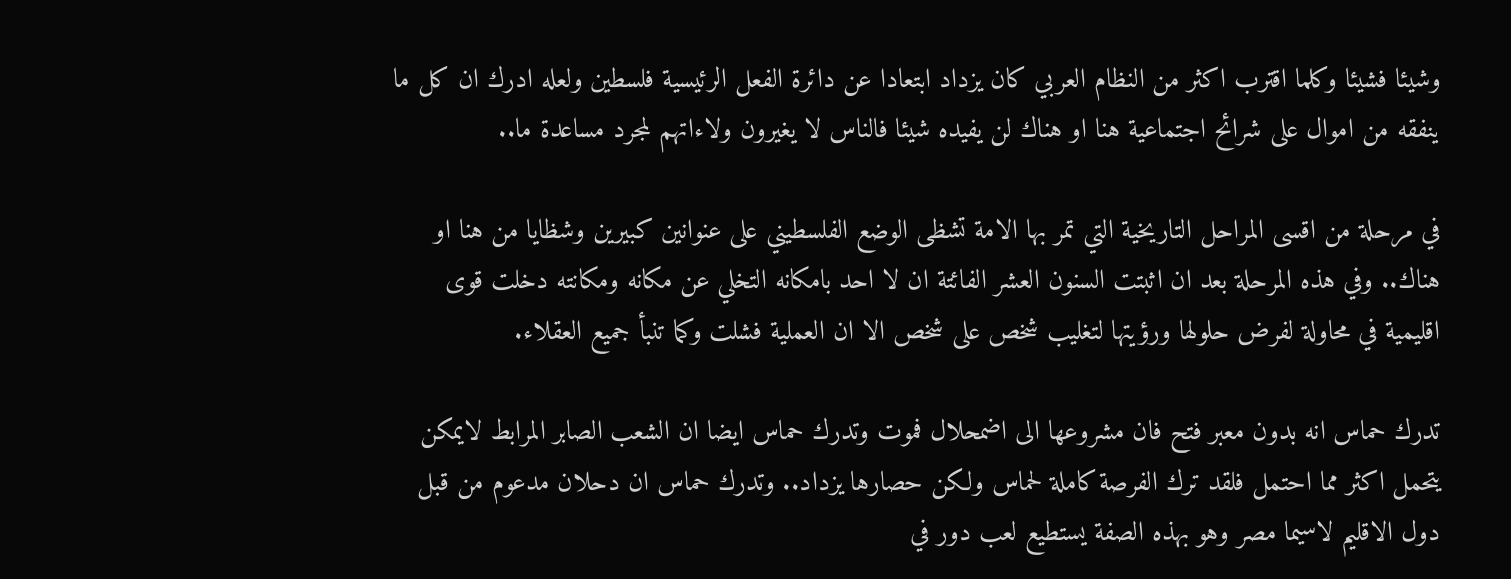وشيئا فشيئا وكلما اقترب اكثر من النظام العربي كان يزداد ابتعادا عن دائرة الفعل الرئيسية فلسطين ولعله ادرك ان كل ما ينفقه من اموال على شرائح اجتماعية هنا او هناك لن يفيده شيئا فالناس لا يغيرون ولاءاتهم لمجرد مساعدة ما..

في مرحلة من اقسى المراحل التاريخية التي تمر بها الامة تشظى الوضع الفلسطيني على عنوانين كبيرين وشظايا من هنا او هناك.. وفي هذه المرحلة بعد ان اثبتت السنون العشر الفائتة ان لا احد بامكانه التخلي عن مكانه ومكانته دخلت قوى اقليمية في محاولة لفرض حلولها ورؤيتها لتغليب شخص على شخص الا ان العملية فشلت وكما تنبأ جميع العقلاء.

تدرك حماس انه بدون معبر فتح فان مشروعها الى اضمحلال فموت وتدرك حماس ايضا ان الشعب الصابر المرابط لايمكن يتحمل اكثر مما احتمل فلقد ترك الفرصة كاملة لحماس ولكن حصارها يزداد.. وتدرك حماس ان دحلان مدعوم من قبل دول الاقليم لاسيما مصر وهو بهذه الصفة يستطيع لعب دور في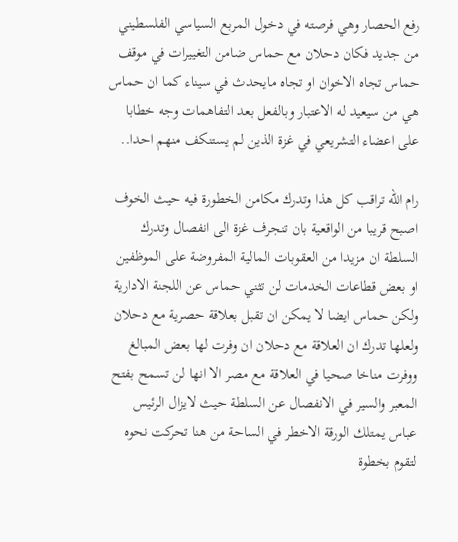رفع الحصار وهي فرصته في دخول المربع السياسي الفلسطيني من جديد فكان دحلان مع حماس ضامن التغييرات في موقف حماس تجاه الاخوان او تجاه مايحدث في سيناء كما ان حماس هي من سيعيد له الاعتبار وبالفعل بعد التفاهمات وجه خطابا على اعضاء التشريعي في غزة الذين لم يستنكف منهم احدا..

رام الله تراقب كل هذا وتدرك مكامن الخطورة فيه حيث الخوف اصبح قريبا من الواقعية بان تنجرف غزة الى انفصال وتدرك السلطة ان مزيدا من العقوبات المالية المفروضة على الموظفين او بعض قطاعات الخدمات لن تثني حماس عن اللجنة الادارية ولكن حماس ايضا لا يمكن ان تقبل بعلاقة حصرية مع دحلان ولعلها تدرك ان العلاقة مع دحلان ان وفرت لها بعض المبالغ ووفرت مناخا صحيا في العلاقة مع مصر الا انها لن تسمح بفتح المعبر والسير في الانفصال عن السلطة حيث لايزال الرئيس عباس يمتلك الورقة الاخطر في الساحة من هنا تحركت نحوه لتقوم بخطوة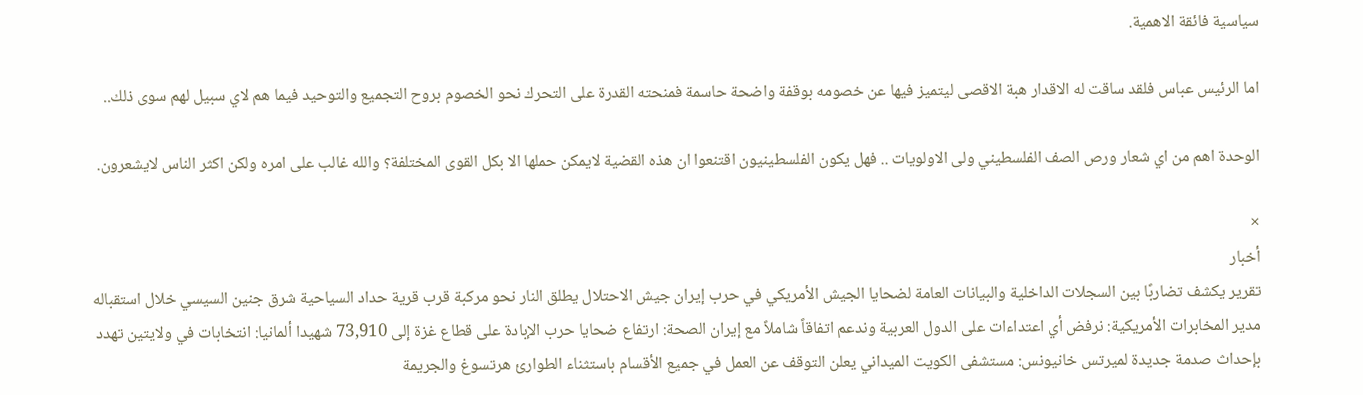سياسية فائقة الاهمية.

اما الرئيس عباس فلقد ساقت له الاقدار هبة الاقصى ليتميز فيها عن خصومه بوقفة واضحة حاسمة فمنحته القدرة على التحرك نحو الخصوم بروح التجميع والتوحيد فيما هم لاي سبيل لهم سوى ذلك..

الوحدة اهم من اي شعار ورص الصف الفلسطيني ولى الاولويات .. فهل يكون الفلسطينيون اقتنعوا ان هذه القضية لايمكن حملها الا بكل القوى المختلفة؟ والله غالب على امره ولكن اكثر الناس لايشعرون.

×
أخبار
تقرير يكشف تضاربًا بين السجلات الداخلية والبيانات العامة لضحايا الجيش الأمريكي في حرب إيران جيش الاحتلال يطلق النار نحو مركبة قرب قرية حداد السياحية شرق جنين السيسي خلال استقباله مدير المخابرات الأمريكية: نرفض أي اعتداءات على الدول العربية وندعم اتفاقاً شاملاً مع إيران الصحة: ارتفاع ضحايا حرب الإبادة على قطاع غزة إلى 73,910 شهيدا ألمانيا: انتخابات في ولايتين تهدد بإحداث صدمة جديدة لميرتس خانيونس: مستشفى الكويت الميداني يعلن التوقف عن العمل في جميع الأقسام باستثناء الطوارئ هرتسوغ والجريمة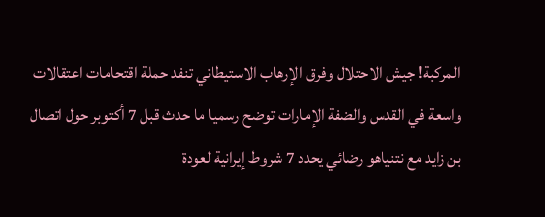المركبة! جيش الاحتلال وفرق الإرهاب الاستيطاني تنفد حملة اقتحامات اعتقالات واسعة في القدس والضفة الإمارات توضح رسميا ما حدث قبل 7 أكتوبر حول اتصال بن زايد مع نتنياهو رضائي يحدد 7 شروط إيرانية لعودة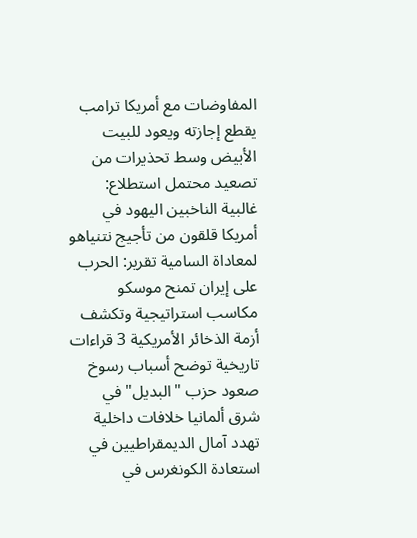المفاوضات مع أمريكا ترامب يقطع إجازته ويعود للبيت الأبيض وسط تحذيرات من تصعيد محتمل استطلاع: غالبية الناخبين اليهود في أمريكا قلقون من تأجيج نتنياهو لمعاداة السامية تقرير: الحرب على إيران تمنح موسكو مكاسب استراتيجية وتكشف أزمة الذخائر الأمريكية 3 قراءات تاريخية توضح أسباب رسوخ صعود حزب "البديل" في شرق ألمانيا خلافات داخلية تهدد آمال الديمقراطيين في استعادة الكونغرس في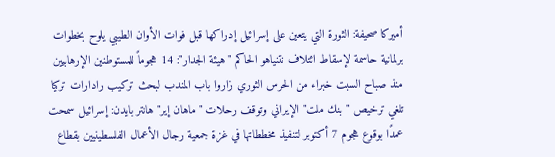أميركا صحيفة: الثورة التي يتعين على إسرائيل إدراكها قبل فوات الأوان الطيبي يلوح بخطوات برلمانية حاسمة لإسقاط ائتلاف نتنياهو الحاكم "هيئة الجدار": 14 هجوماً للمستوطنين الإرهابيين منذ صباح السبت خبراء من الحرس الثوري زاروا باب المندب لبحث تركيب رادارات تركيا تلغي ترخيص "بنك ملت" الإيراني وتوقف رحلات "ماهان إير" هانتر بايدن: إسرائيل سمحت عمدًا بوقوع هجوم 7 أكتوبر لتنفيذ مخططاتها في غزة جمعية رجال الأعمال الفلسطينيين بقطاع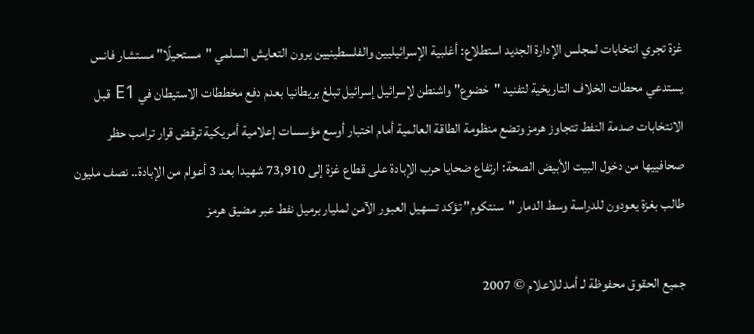غزة تجري انتخابات لمجلس الإدارة الجديد استطلاع: أغلبية الإسرائيليين والفلسطينيين يرون التعايش السلمي "مستحيلًا" مستشار فانس يستدعي محطات الخلاف التاريخية لتفنيد "خضوع" واشنطن لإسرائيل إسرائيل تبلغ بريطانيا بعدم دفع مخططات الاستيطان في E1 قبل الانتخابات صدمة النفط تتجاوز هرمز وتضع منظومة الطاقة العالمية أمام اختبار أوسع مؤسسات إعلامية أمريكية ترقض قرار ترامب حظر صحافييها من دخول البيت الأبيض الصحة: ارتفاع ضحايا حرب الإبادة على قطاع غزة إلى 73,910 شهيدا بعد 3 أعوام من الإبادة.. نصف مليون طالب بغزة يعودون للدراسة وسط الدمار "سنتكوم" تؤكد تسهيل العبور الآمن لمليار برميل نفط عبر مضيق هرمز

جميع الحقوق محفوظة لـ أمد للاعلام © 2007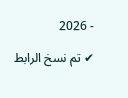- 2026

✔ تم نسخ الرابط